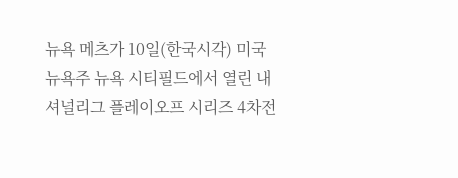뉴욕 메츠가 10일(한국시각) 미국 뉴욕주 뉴욕 시티필드에서 열린 내셔널리그 플레이오프 시리즈 4차전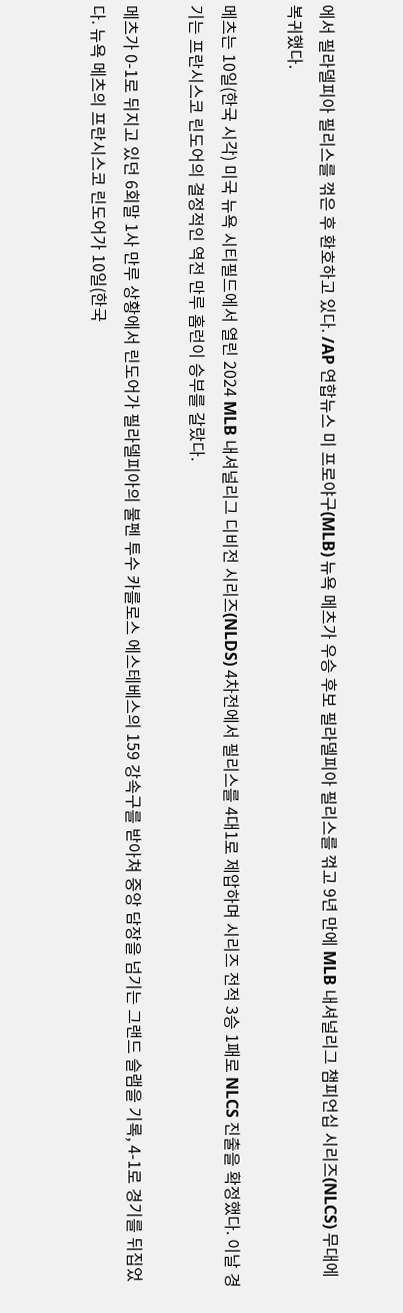에서 필라델피아 필리스를 꺾은 후 환호하고 있다. /AP 연합뉴스 미 프로야구(MLB) 뉴욕 메츠가 우승 후보 필라델피아 필리스를 꺾고 9년 만에 MLB 내셔널리그 챔피언십 시리즈(NLCS) 무대에 복귀했다.

메츠는 10일(한국 시각) 미국 뉴욕 시티필드에서 열린 2024 MLB 내셔널리그 디비전 시리즈(NLDS) 4차전에서 필리스를 4대1로 제압하며 시리즈 전적 3승 1패로 NLCS 진출을 확정했다. 이날 경기는 프란시스코 린도어의 결정적인 역전 만루 홈런이 승부를 갈랐다.

메츠가 0-1로 뒤지고 있던 6회말 1사 만루 상황에서 린도어가 필라델피아의 불펜 투수 카를로스 에스테베스의 159 강속구를 받아쳐 중앙 담장을 넘기는 그랜드 슬램을 기록, 4-1로 경기를 뒤집었다. 뉴욕 메츠의 프란시스코 린도어가 10일(한국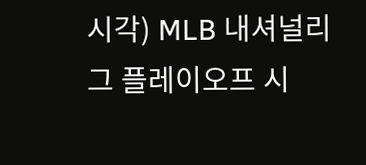시각) MLB 내셔널리그 플레이오프 시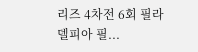리즈 4차전 6회 필라델피아 필...